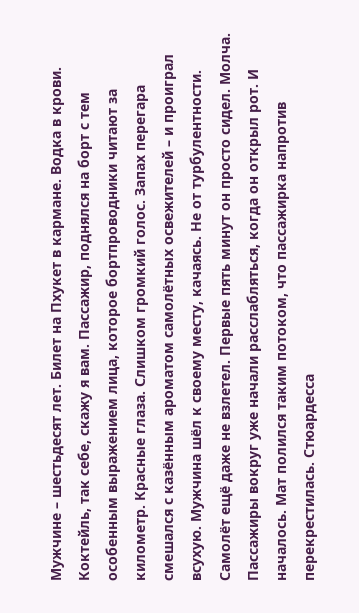Мужчине – шестьдесят лет. Билет на Пхукет в кармане. Водка в крови. Коктейль, так себе, скажу я вам. Пассажир, поднялся на борт с тем особенным выражением лица, которое бортпроводники читают за километр. Красные глаза. Слишком громкий голос. Запах перегара смешался с казённым ароматом самолётных освежителей – и проиграл всухую. Мужчина шёл к своему месту, качаясь. Не от турбулентности. Самолёт ещё даже не взлетел. Первые пять минут он просто сидел. Молча. Пассажиры вокруг уже начали расслабляться, когда он открыл рот. И началось. Мат полился таким потоком, что пассажирка напротив перекрестилась. Стюардесса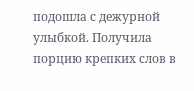подошла с дежурной улыбкой. Получила порцию крепких слов в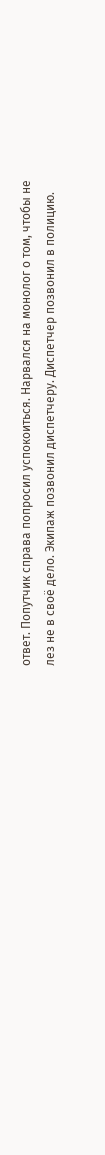ответ. Попутчик справа попросил успокоиться. Нарвался на монолог о том, чтобы не лез не в своё дело. Экипаж позвонил диспетчеру. Диспетчер позвонил в полицию.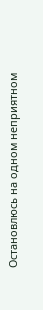Остановлюсь на одном неприятном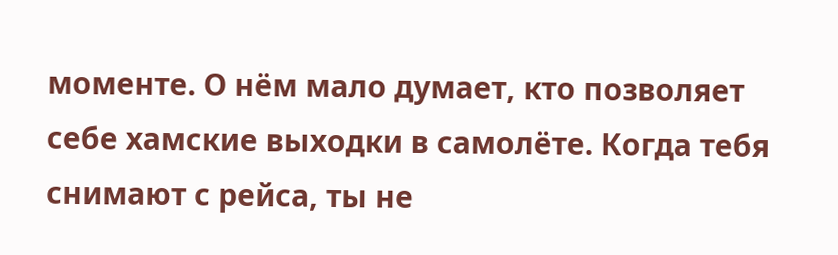моменте. О нём мало думает, кто позволяет себе хамские выходки в самолёте. Когда тебя снимают с рейса, ты не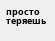просто теряешь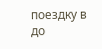поездку в до